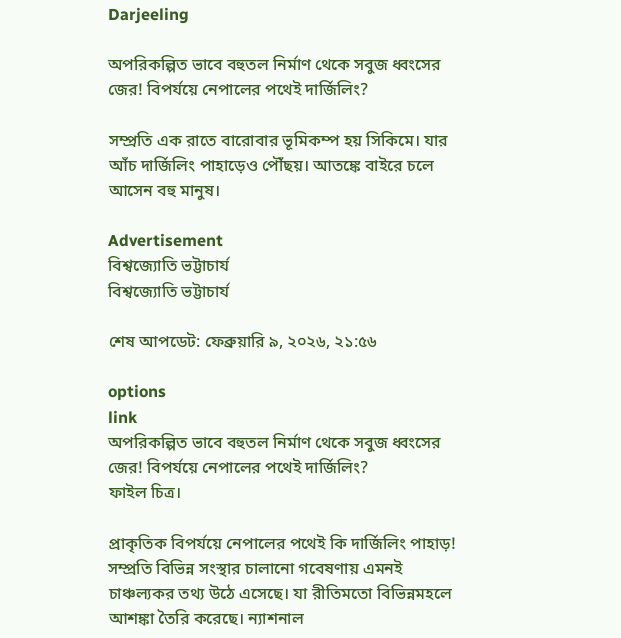Darjeeling

অপরিকল্পিত ভাবে বহুতল নির্মাণ থেকে সবুজ ধ্বংসের জের! বিপর্যয়ে নেপালের পথেই দার্জিলিং?

সম্প্রতি এক রাতে বারোবার ভূমিকম্প হয় সিকিমে। যার আঁচ দার্জিলিং পাহাড়েও পৌঁছয়। আতঙ্কে বাইরে চলে আসেন বহু মানুষ।

Advertisement
বিশ্বজ্যোতি ভট্টাচার্য
বিশ্বজ্যোতি ভট্টাচার্য

শেষ আপডেট: ফেব্রুয়ারি ৯, ২০২৬, ২১:৫৬

options
link
অপরিকল্পিত ভাবে বহুতল নির্মাণ থেকে সবুজ ধ্বংসের জের! বিপর্যয়ে নেপালের পথেই দার্জিলিং?
ফাইল চিত্র।

প্রাকৃতিক বিপর্যয়ে নেপালের পথেই কি দার্জিলিং পাহাড়! সম্প্রতি বিভিন্ন সংস্থার চালানো গবেষণায় এমনই চাঞ্চল্যকর তথ্য উঠে এসেছে। যা রীতিমতো বিভিন্নমহলে আশঙ্কা তৈরি করেছে। ন্যাশনাল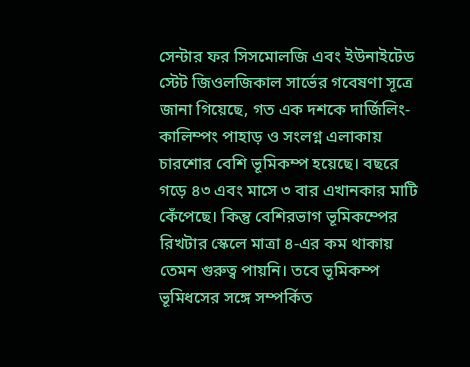সেন্টার ফর সিসমোলজি এবং ইউনাইটেড স্টেট জিওলজিকাল সার্ভের গবেষণা সূত্রে জানা গিয়েছে, গত এক দশকে দার্জিলিং-কালিম্পং পাহাড় ও সংলগ্ন এলাকায় চারশোর বেশি ভূমিকম্প হয়েছে। বছরে গড়ে ৪৩ এবং মাসে ৩ বার এখানকার মাটি কেঁপেছে। কিন্তু বেশিরভাগ ভূমিকম্পের রিখটার স্কেলে মাত্রা ৪-এর কম থাকায় তেমন গুরুত্ব পায়নি। তবে ভূমিকম্প ভূমিধসের সঙ্গে সম্পর্কিত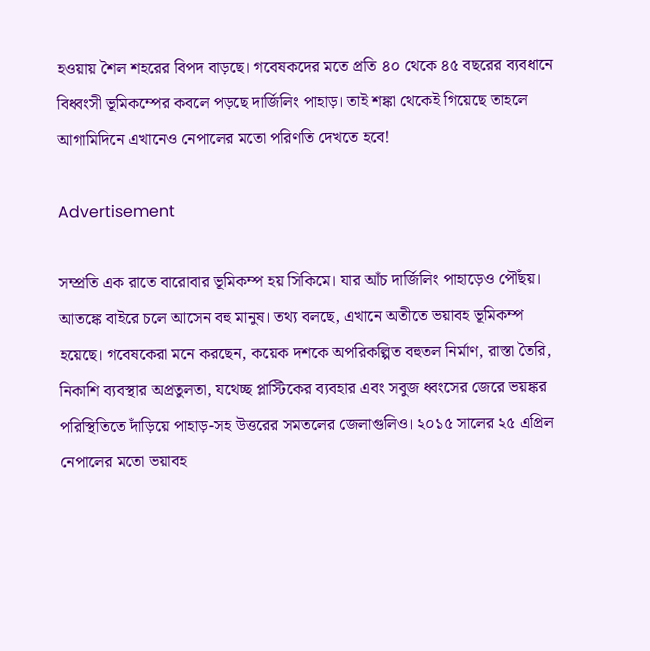হওয়ায় শৈল শহরের বিপদ বাড়ছে। গবেষকদের মতে প্রতি ৪০ থেকে ৪৫ বছরের ব্যবধানে বিধ্বংসী ভূমিকম্পের কবলে পড়ছে দার্জিলিং পাহাড়। তাই শঙ্কা থেকেই গিয়েছে তাহলে আগামিদিনে এখানেও নেপালের মতো পরিণতি দেখতে হবে!

Advertisement

সম্প্রতি এক রাতে বারোবার ভূমিকম্প হয় সিকিমে। যার আঁচ দার্জিলিং পাহাড়েও পৌঁছয়। আতঙ্কে বাইরে চলে আসেন বহু মানুষ। তথ্য বলছে, এখানে অতীতে ভয়াবহ ভূমিকম্প হয়েছে। গবেষকেরা মনে করছেন, কয়েক দশকে অপরিকল্পিত বহুতল নির্মাণ, রাস্তা তৈরি,  নিকাশি ব্যবস্থার অপ্রতুলতা, যথেচ্ছ প্লাস্টিকের ব্যবহার এবং সবুজ ধ্বংসের জেরে ভয়ঙ্কর পরিস্থিতিতে দাঁড়িয়ে পাহাড়-সহ উত্তরের সমতলের জেলাগুলিও। ২০১৫ সালের ২৫ এপ্রিল নেপালের মতো ভয়াবহ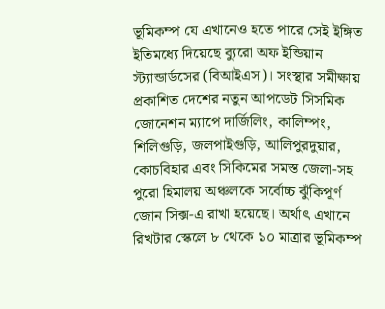ভূমিকম্প যে এখানেও হতে পারে সেই ইঙ্গিত ইতিমধ্যে দিয়েছে ব্যুরো অফ ইন্ডিয়ান স্ট্যান্ডার্ডসের (বিআইএস)। সংস্থার সমীক্ষায় প্রকাশিত দেশের নতুন আপডেট সিসমিক জোনেশন ম্যাপে দার্জিলিং, কালিম্পং, শিলিগুড়ি, জলপাইগুড়ি, আলিপুরদুয়ার, কোচবিহার এবং সিকিমের সমস্ত জেলা-সহ পুরো হিমালয় অঞ্চলকে সর্বোচ্চ ঝুঁকিপূর্ণ জোন সিক্স-এ রাখা হয়েছে। অর্থাৎ এখানে রিখটার স্কেলে ৮ থেকে ১০ মাত্রার ভূমিকম্প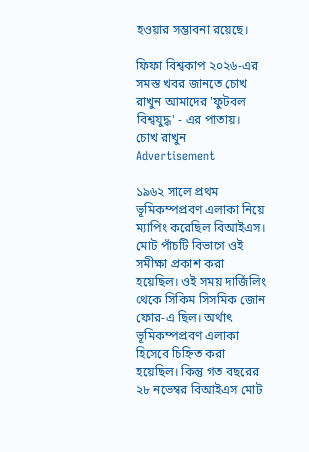হওয়ার সম্ভাবনা রয়েছে।

ফিফা বিশ্বকাপ ২০২৬-এর সমস্ত খবর জানতে চোখ রাখুন আমাদের 'ফুটবল বিশ্বযুদ্ধ' - এর পাতায়।
চোখ রাখুন
Advertisement

১৯৬২ সালে প্রথম ভূমিকম্পপ্রবণ এলাকা নিয়ে ম্যাপিং করেছিল বিআইএস। মোট পাঁচটি বিভাগে ওই সমীক্ষা প্রকাশ করা হয়েছিল। ওই সময় দার্জিলিং থেকে সিকিম সিসমিক জোন ফোর-এ ছিল। অর্থাৎ ভূমিকম্পপ্রবণ এলাকা হিসেবে চিহ্নিত করা হয়েছিল। কিন্তু গত বছরের ২৮ নভেম্বর বিআইএস মোট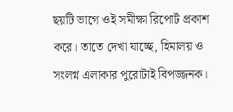ছয়টি ভাগে ওই সমীক্ষা রিপোর্ট প্রকাশ করে। তাতে দেখা যাচ্ছে, হিমালয় ও সংলগ্ন এলাকার পুরোটাই বিপজ্জনক।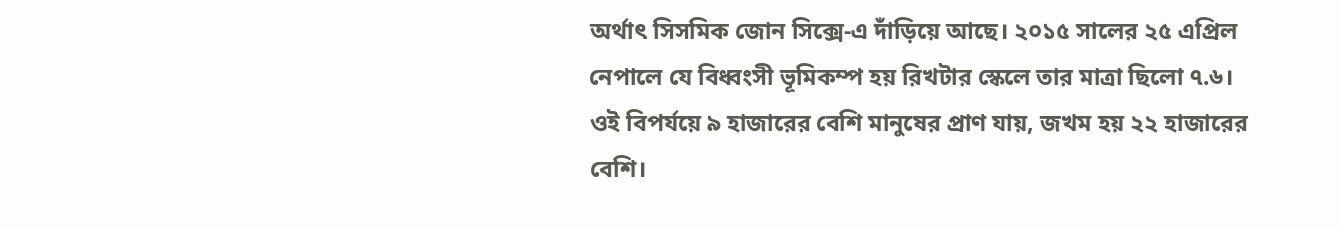অর্থাৎ সিসমিক জোন সিক্সে-এ দাঁড়িয়ে আছে। ২০১৫ সালের ২৫ এপ্রিল নেপালে যে বিধ্বংসী ভূমিকম্প হয় রিখটার স্কেলে তার মাত্রা ছিলো ৭.৬। ওই বিপর্যয়ে ৯ হাজারের বেশি মানুষের প্রাণ যায়, জখম হয় ২২ হাজারের বেশি।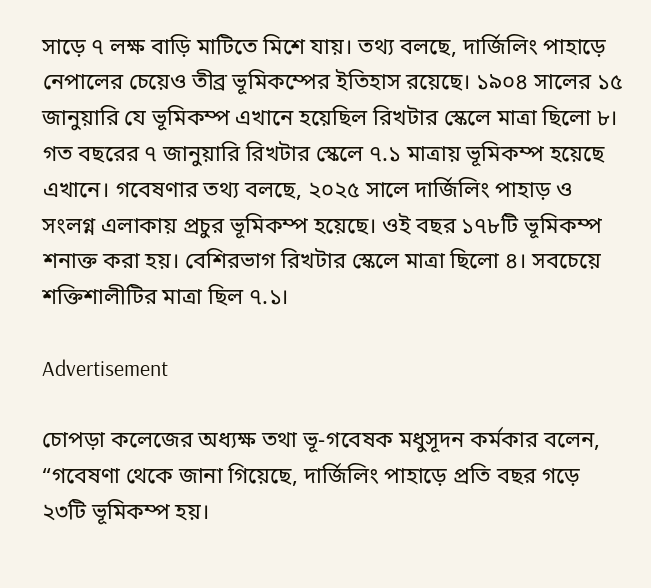সাড়ে ৭ লক্ষ বাড়ি মাটিতে মিশে যায়। তথ্য বলছে, দার্জিলিং পাহাড়ে নেপালের চেয়েও তীব্র ভূমিকম্পের ইতিহাস রয়েছে। ১৯০৪ সালের ১৫ জানুয়ারি যে ভূমিকম্প এখানে হয়েছিল রিখটার স্কেলে মাত্রা ছিলো ৮। গত বছরের ৭ জানুয়ারি রিখটার স্কেলে ৭.১ মাত্রায় ভূমিকম্প হয়েছে এখানে। গবেষণার তথ্য বলছে, ২০২৫ সালে দার্জিলিং পাহাড় ও সংলগ্ন এলাকায় প্রচুর ভূমিকম্প হয়েছে। ওই বছর ১৭৮টি ভূমিকম্প শনাক্ত করা হয়। বেশিরভাগ রিখটার স্কেলে মাত্রা ছিলো ৪। সবচেয়ে শক্তিশালীটির মাত্রা ছিল ৭.১।

Advertisement

চোপড়া কলেজের অধ্যক্ষ তথা ভূ-গবেষক মধুসূদন কর্মকার বলেন, “গবেষণা থেকে জানা গিয়েছে, দার্জিলিং পাহাড়ে প্রতি বছর গড়ে ২৩টি ভূমিকম্প হয়।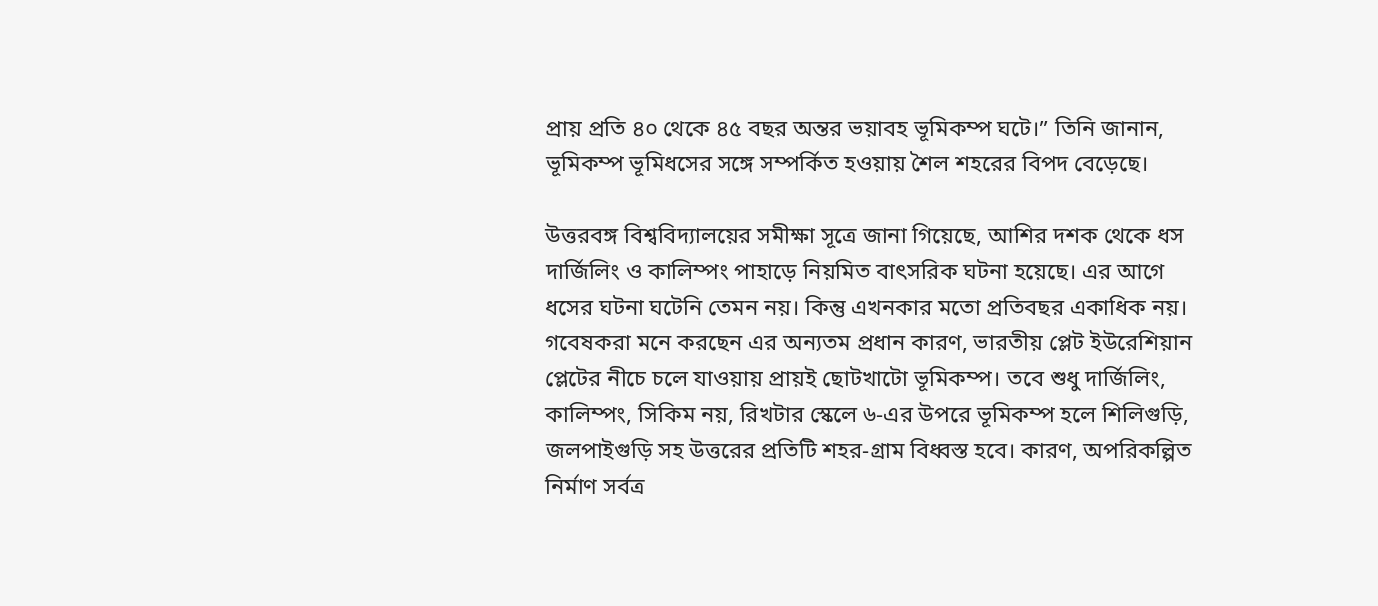প্রায় প্রতি ৪০ থেকে ৪৫ বছর অন্তর ভয়াবহ ভূমিকম্প ঘটে।” তিনি জানান, ভূমিকম্প ভূমিধসের সঙ্গে সম্পর্কিত হওয়ায় শৈল শহরের বিপদ বেড়েছে।

উত্তরবঙ্গ বিশ্ববিদ্যালয়ের সমীক্ষা সূত্রে জানা গিয়েছে, আশির দশক থেকে ধস দার্জিলিং ও কালিম্পং পাহাড়ে নিয়মিত বাৎসরিক ঘটনা হয়েছে। এর আগে ধসের ঘটনা ঘটেনি তেমন নয়। কিন্তু এখনকার মতো প্রতিবছর একাধিক নয়। গবেষকরা মনে করছেন এর অন্যতম প্রধান কারণ, ভারতীয় প্লেট ইউরেশিয়ান প্লেটের নীচে চলে যাওয়ায় প্রায়ই ছোটখাটো ভূমিকম্প। তবে শুধু দার্জিলিং, কালিম্পং, সিকিম নয়, রিখটার স্কেলে ৬-এর উপরে ভূমিকম্প হলে শিলিগুড়ি, জলপাইগুড়ি সহ উত্তরের প্রতিটি শহর-গ্রাম বিধ্বস্ত হবে। কারণ, অপরিকল্পিত নির্মাণ সর্বত্র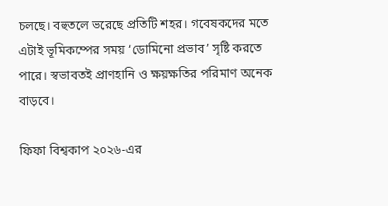চলছে। বহুতলে ভরেছে প্রতিটি শহর। গবেষকদের মতে এটাই ভূমিকম্পের সময় ‘ডোমিনো প্রভাব’ সৃষ্টি করতে পারে। স্বভাবতই প্রাণহানি ও ক্ষয়ক্ষতির পরিমাণ অনেক বাড়বে।

ফিফা বিশ্বকাপ ২০২৬-এর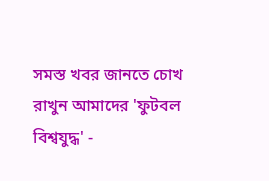সমস্ত খবর জানতে চোখ রাখুন আমাদের 'ফুটবল বিশ্বযুদ্ধ' -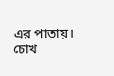এর পাতায়।
চোখ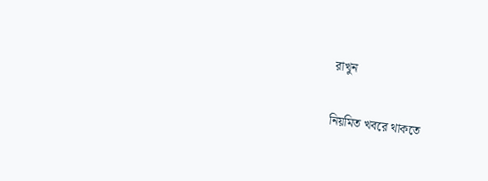রাখুন

নিয়মিত খবরে থাকতে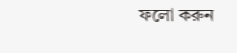ফলো করুন